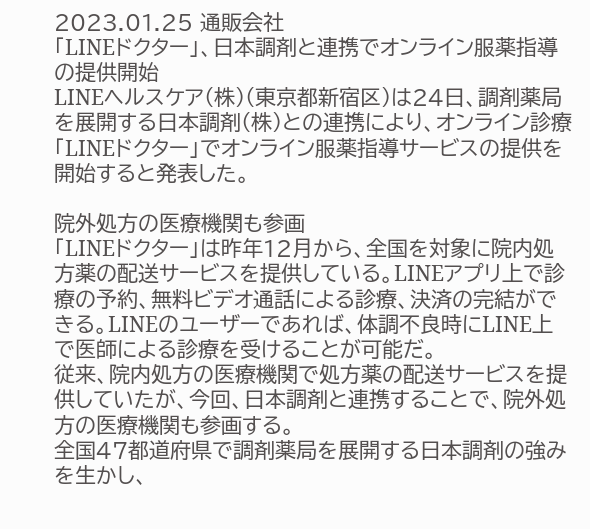2023.01.25 通販会社
「LINEドクター」、日本調剤と連携でオンライン服薬指導の提供開始
LINEヘルスケア(株)(東京都新宿区)は24日、調剤薬局を展開する日本調剤(株)との連携により、オンライン診療「LINEドクター」でオンライン服薬指導サービスの提供を開始すると発表した。

院外処方の医療機関も参画
「LINEドクター」は昨年12月から、全国を対象に院内処方薬の配送サービスを提供している。LINEアプリ上で診療の予約、無料ビデオ通話による診療、決済の完結ができる。LINEのユーザーであれば、体調不良時にLINE上で医師による診療を受けることが可能だ。
従来、院内処方の医療機関で処方薬の配送サービスを提供していたが、今回、日本調剤と連携することで、院外処方の医療機関も参画する。
全国47都道府県で調剤薬局を展開する日本調剤の強みを生かし、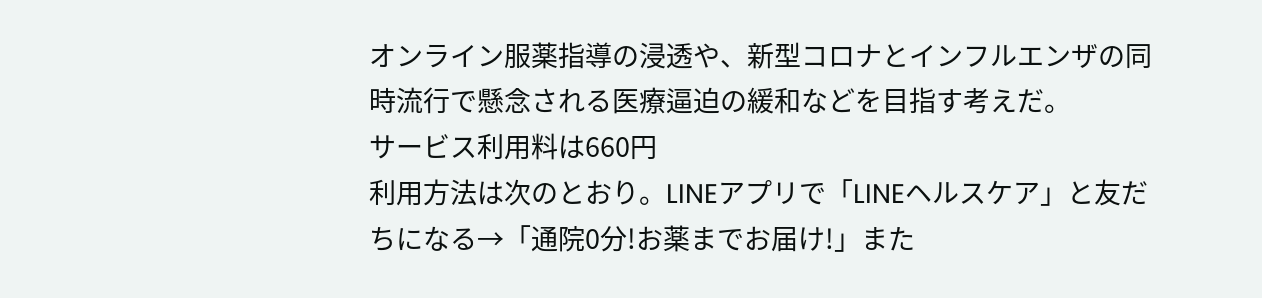オンライン服薬指導の浸透や、新型コロナとインフルエンザの同時流行で懸念される医療逼迫の緩和などを目指す考えだ。
サービス利用料は660円
利用方法は次のとおり。LINEアプリで「LINEヘルスケア」と友だちになる→「通院0分!お薬までお届け!」また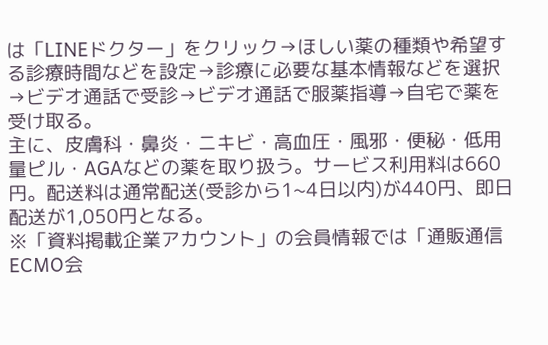は「LINEドクター」をクリック→ほしい薬の種類や希望する診療時間などを設定→診療に必要な基本情報などを選択→ビデオ通話で受診→ビデオ通話で服薬指導→自宅で薬を受け取る。
主に、皮膚科・鼻炎・ニキビ・高血圧・風邪・便秘・低用量ピル・AGAなどの薬を取り扱う。サービス利用料は660円。配送料は通常配送(受診から1~4日以内)が440円、即日配送が1,050円となる。
※「資料掲載企業アカウント」の会員情報では「通販通信ECMO会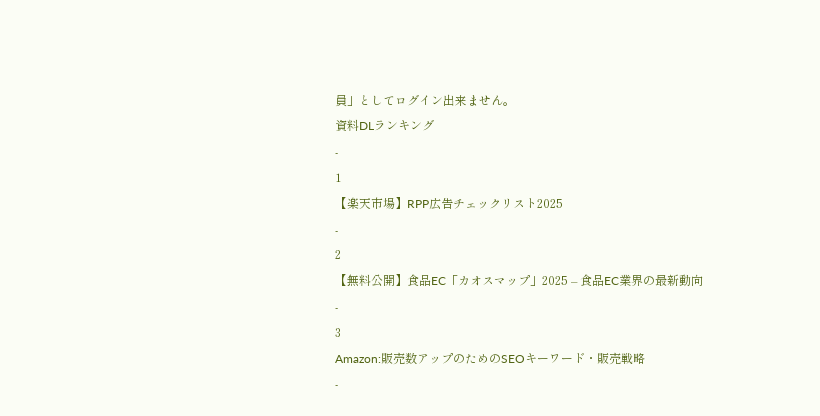員」としてログイン出来ません。
資料DLランキング
-
1
【楽天市場】RPP広告チェックリスト2025
-
2
【無料公開】食品EC「カオスマップ」2025 – 食品EC業界の最新動向
-
3
Amazon:販売数アップのためのSEOキーワード・販売戦略
-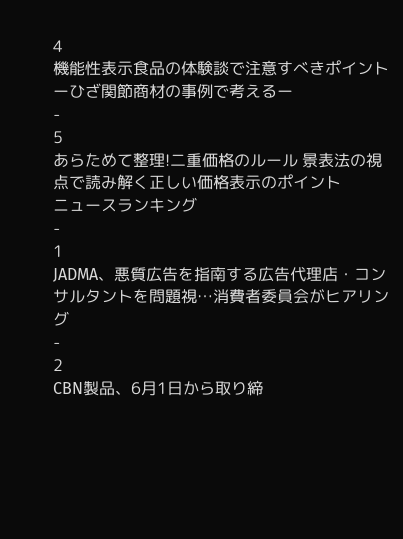4
機能性表示食品の体験談で注意すべきポイント ーひざ関節商材の事例で考えるー
-
5
あらためて整理!二重価格のルール 景表法の視点で読み解く正しい価格表示のポイント
ニュースランキング
-
1
JADMA、悪質広告を指南する広告代理店・コンサルタントを問題視…消費者委員会がヒアリング
-
2
CBN製品、6月1日から取り締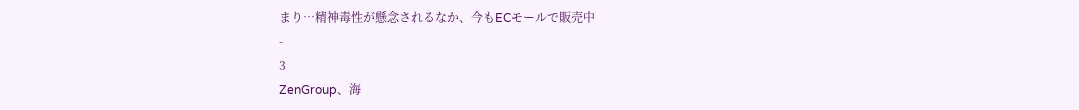まり…精神毒性が懸念されるなか、今もECモールで販売中
-
3
ZenGroup、海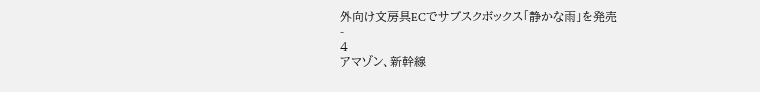外向け文房具ECでサブスクボックス「静かな雨」を発売
-
4
アマゾン、新幹線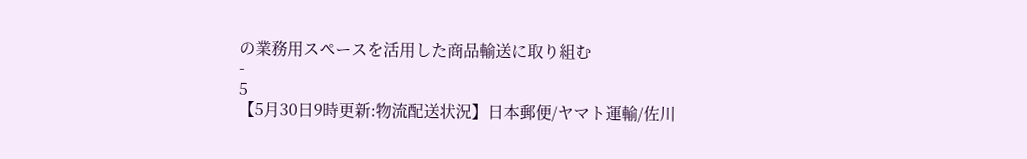の業務用スペースを活用した商品輸送に取り組む
-
5
【5月30日9時更新:物流配送状況】日本郵便/ヤマト運輸/佐川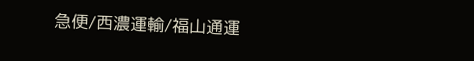急便/西濃運輸/福山通運